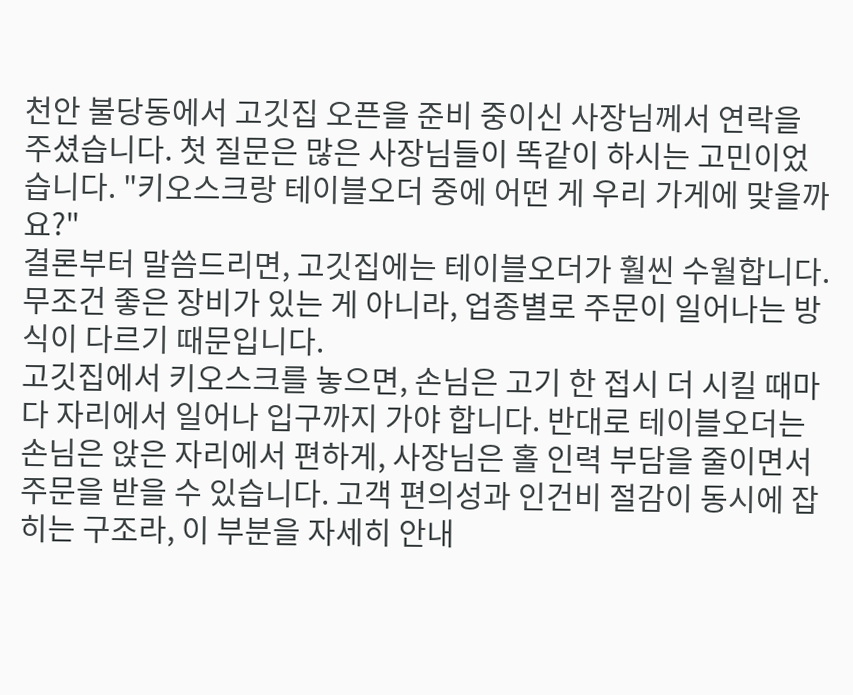천안 불당동에서 고깃집 오픈을 준비 중이신 사장님께서 연락을 주셨습니다. 첫 질문은 많은 사장님들이 똑같이 하시는 고민이었습니다. "키오스크랑 테이블오더 중에 어떤 게 우리 가게에 맞을까요?"
결론부터 말씀드리면, 고깃집에는 테이블오더가 훨씬 수월합니다. 무조건 좋은 장비가 있는 게 아니라, 업종별로 주문이 일어나는 방식이 다르기 때문입니다.
고깃집에서 키오스크를 놓으면, 손님은 고기 한 접시 더 시킬 때마다 자리에서 일어나 입구까지 가야 합니다. 반대로 테이블오더는 손님은 앉은 자리에서 편하게, 사장님은 홀 인력 부담을 줄이면서 주문을 받을 수 있습니다. 고객 편의성과 인건비 절감이 동시에 잡히는 구조라, 이 부분을 자세히 안내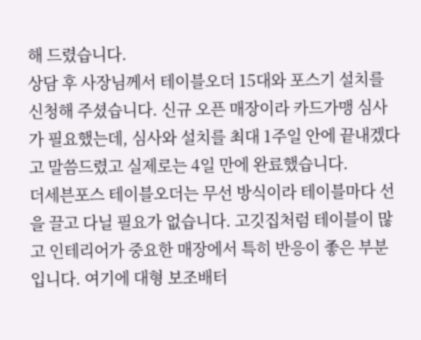해 드렸습니다.
상담 후 사장님께서 테이블오더 15대와 포스기 설치를 신청해 주셨습니다. 신규 오픈 매장이라 카드가맹 심사가 필요했는데, 심사와 설치를 최대 1주일 안에 끝내겠다고 말씀드렸고 실제로는 4일 만에 완료했습니다.
더세븐포스 테이블오더는 무선 방식이라 테이블마다 선을 끌고 다닐 필요가 없습니다. 고깃집처럼 테이블이 많고 인테리어가 중요한 매장에서 특히 반응이 좋은 부분입니다. 여기에 대형 보조배터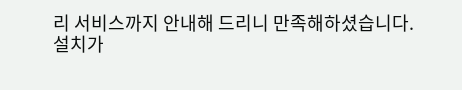리 서비스까지 안내해 드리니 만족해하셨습니다.
설치가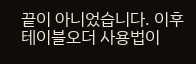끝이 아니었습니다. 이후 테이블오더 사용법이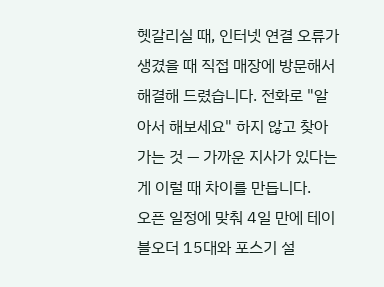헷갈리실 때, 인터넷 연결 오류가 생겼을 때 직접 매장에 방문해서 해결해 드렸습니다. 전화로 "알아서 해보세요" 하지 않고 찾아가는 것 — 가까운 지사가 있다는 게 이럴 때 차이를 만듭니다.
오픈 일정에 맞춰 4일 만에 테이블오더 15대와 포스기 설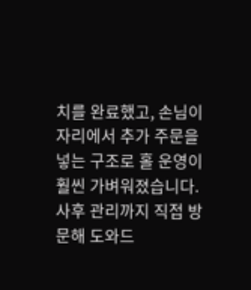치를 완료했고, 손님이 자리에서 추가 주문을 넣는 구조로 홀 운영이 훨씬 가벼워졌습니다. 사후 관리까지 직접 방문해 도와드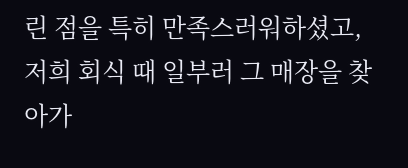린 점을 특히 만족스러워하셨고, 저희 회식 때 일부러 그 매장을 찾아가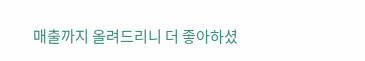매출까지 올려드리니 더 좋아하셨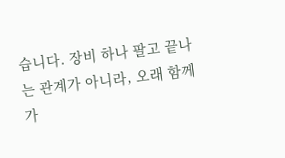습니다. 장비 하나 팔고 끝나는 관계가 아니라, 오래 함께 가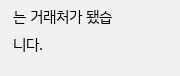는 거래처가 됐습니다.